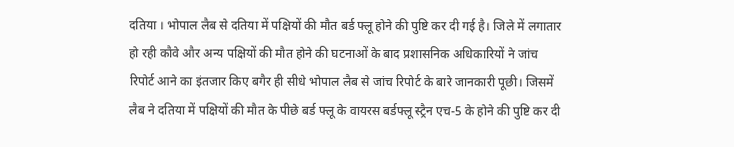दतिया । भोपाल लैब से दतिया में पक्षियों की मौत बर्ड फ्लू होने की पुष्टि कर दी गई है। जिले में लगातार हो रही कौवे और अन्य पक्षियों की मौत होने की घटनाओं के बाद प्रशासनिक अधिकारियों ने जांच रिपोर्ट आने का इंतजार किए बगैर ही सीधे भोपाल लैब से जांच रिपोर्ट के बारे जानकारी पूछी। जिसमें लैब ने दतिया में पक्षियों की मौत के पीछे बर्ड फ्लू के वायरस बर्डफ्लू स्ट्रैन एच-5 के होने की पुष्टि कर दी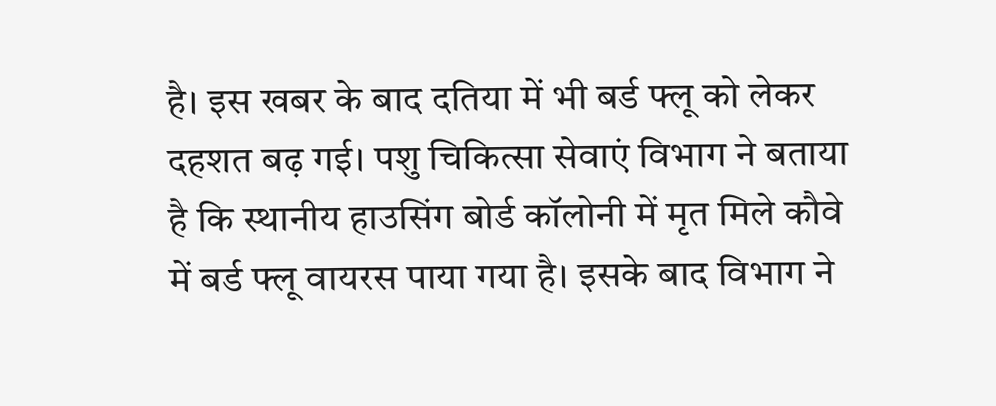है। इस खबर के बाद दतिया में भी बर्ड फ्लू को लेकर दहशत बढ़ गई। पशु चिकित्सा सेवाएं विभाग ने बताया है कि स्थानीय हाउसिंग बोर्ड कॉलोनी में मृत मिले कौवे में बर्ड फ्लू वायरस पाया गया है। इसके बाद विभाग ने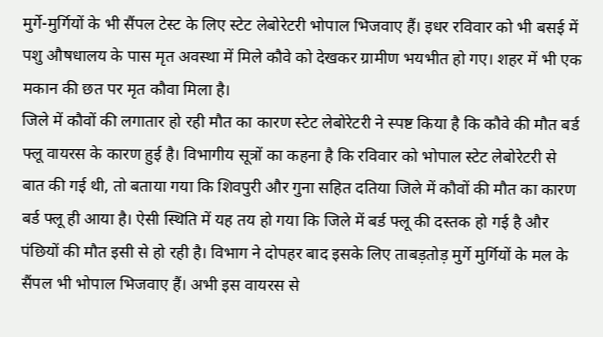मुर्गे-मुर्गियों के भी सैंपल टेस्ट के लिए स्टेट लेबोरेटरी भोपाल भिजवाए हैं। इधर रविवार को भी बसई में पशु औषधालय के पास मृत अवस्था में मिले कौवे को देखकर ग्रामीण भयभीत हो गए। शहर में भी एक मकान की छत पर मृत कौवा मिला है।
जिले में कौवों की लगातार हो रही मौत का कारण स्टेट लेबोरेटरी ने स्पष्ट किया है कि कौवे की मौत बर्ड फ्लू वायरस के कारण हुई है। विभागीय सूत्रों का कहना है कि रविवार को भोपाल स्टेट लेबोरेटरी से बात की गई थी, तो बताया गया कि शिवपुरी और गुना सहित दतिया जिले में कौवों की मौत का कारण बर्ड फ्लू ही आया है। ऐसी स्थिति में यह तय हो गया कि जिले में बर्ड फ्लू की दस्तक हो गई है और पंछियों की मौत इसी से हो रही है। विभाग ने दोपहर बाद इसके लिए ताबड़तोड़ मुर्गे मुर्गियों के मल के सैंपल भी भोपाल भिजवाए हैं। अभी इस वायरस से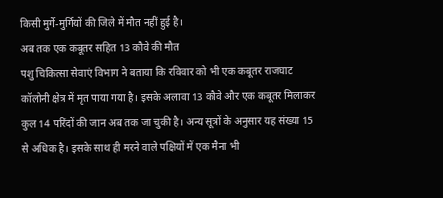किसी मुर्गे-मुर्गियों की जिले में मौत नहीं हुई है।
अब तक एक कबूतर सहित 13 कौवे की मौत
पशु चिकित्सा सेवाएं विभाग ने बताया कि रविवार को भी एक कबूतर राजघाट कॉलोनी क्षेत्र में मृत पाया गया है। इसके अलावा 13 कौवे और एक कबूतर मिलाकर कुल 14 परिंदों की जान अब तक जा चुकी है। अन्य सूत्रों के अनुसार यह संख्या 15 से अधिक है। इसके साथ ही मरने वाले पक्षियों में एक मैना भी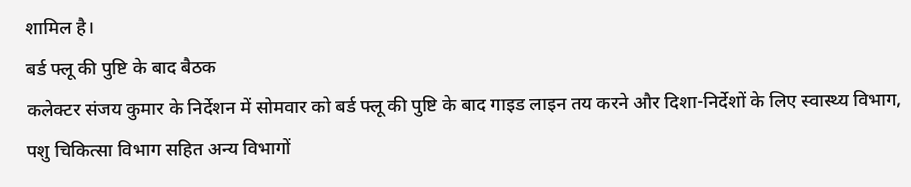शामिल है।
बर्ड फ्लू की पुष्टि के बाद बैठक
कलेक्टर संजय कुमार के निर्देशन में सोमवार को बर्ड फ्लू की पुष्टि के बाद गाइड लाइन तय करने और दिशा-निर्देशों के लिए स्वास्थ्य विभाग, पशु चिकित्सा विभाग सहित अन्य विभागों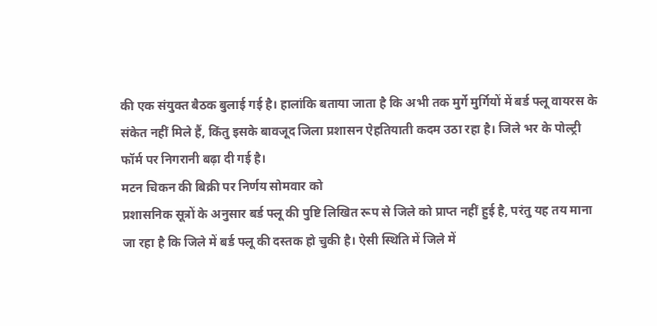की एक संयुक्त बैठक बुलाई गई है। हालांकि बताया जाता है कि अभी तक मुर्गे मुर्गियों में बर्ड फ्लू वायरस के संकेत नहीं मिले हैं, किंतु इसके बावजूद जिला प्रशासन ऐहतियाती कदम उठा रहा है। जिले भर के पोल्ट्री फॉर्म पर निगरानी बढ़ा दी गई है।
मटन चिकन की बिक्री पर निर्णय सोमवार को
प्रशासनिक सूत्रों के अनुसार बर्ड फ्लू की पुष्टि लिखित रूप से जिले को प्राप्त नहीं हुई है, परंतु यह तय माना जा रहा है कि जिले में बर्ड फ्लू की दस्तक हो चुकी है। ऐसी स्थिति में जिले में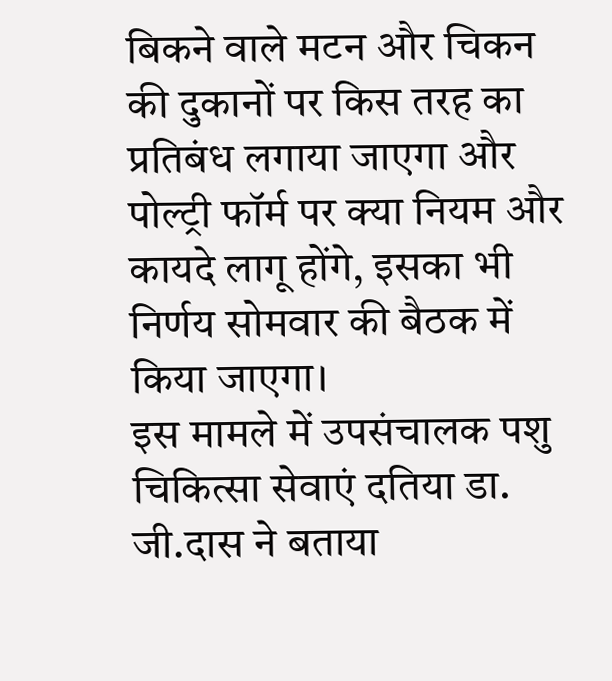बिकने वाले मटन और चिकन की दुकानों पर किस तरह का प्रतिबंध लगाया जाएगा और पोल्ट्री फॉर्म पर क्या नियम और कायदे लागू होंगे, इसका भी निर्णय सोमवार की बैठक में किया जाएगा।
इस मामले में उपसंचालक पशु चिकित्सा सेवाएं दतिया डा. जी.दास ने बताया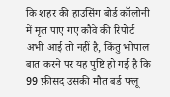कि शहर की हाउसिंग बोर्ड कॉलोनी में मृत पाए गए कौवे की रिपोर्ट अभी आई तो नहीं है, किंतु भोपाल बात करने पर यह पुष्टि हो गई है कि 99 फ़ीसद उसकी मौत बर्ड फ्लू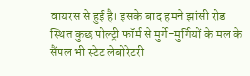वायरस से हुई है। इसके बाद हमने झांसी रोड स्थित कुछ पोल्ट्री फॉर्म से मुर्गे-मुर्गियों के मल के सैंपल भी स्टेट लेबोरेटरी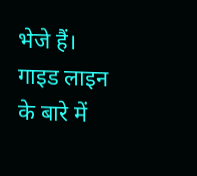भेजे हैं। गाइड लाइन के बारे में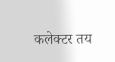कलेक्टर तय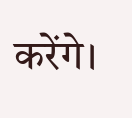करेंगे।